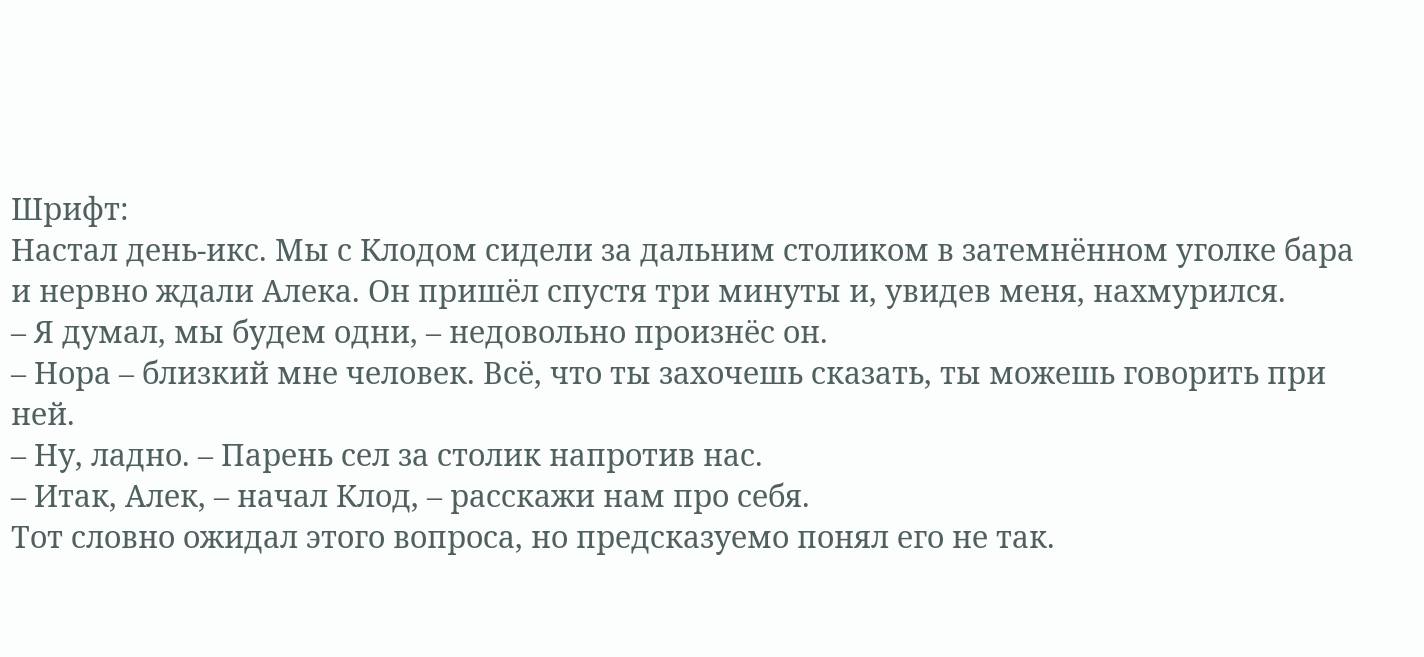Шрифт:
Настал день-икс. Мы с Клодом сидели за дальним столиком в затемнённом уголке бара и нервно ждали Алека. Он пришёл спустя три минуты и, увидев меня, нахмурился.
– Я думал, мы будем одни, – недовольно произнёс он.
– Нора – близкий мне человек. Всё, что ты захочешь сказать, ты можешь говорить при ней.
– Ну, ладно. – Парень сел за столик напротив нас.
– Итак, Алек, – начал Клод, – расскажи нам про себя.
Тот словно ожидал этого вопроса, но предсказуемо понял его не так.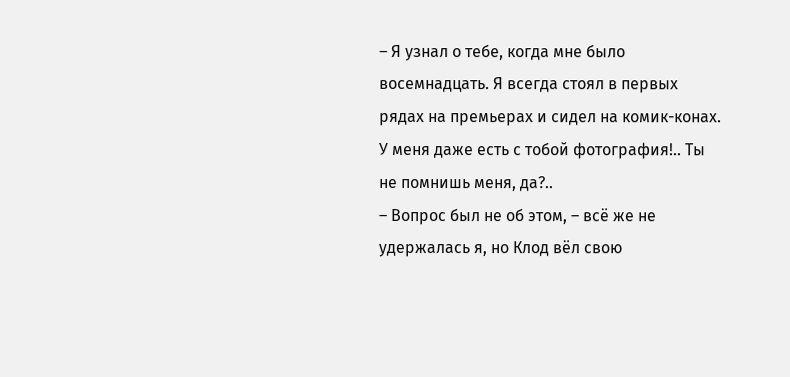– Я узнал о тебе, когда мне было восемнадцать. Я всегда стоял в первых рядах на премьерах и сидел на комик-конах. У меня даже есть с тобой фотография!.. Ты не помнишь меня, да?..
– Вопрос был не об этом, – всё же не удержалась я, но Клод вёл свою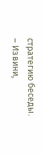стратегию беседы.
– Извини,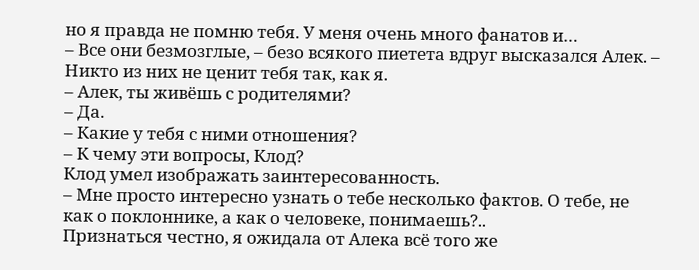но я правда не помню тебя. У меня очень много фанатов и…
– Все они безмозглые, – безо всякого пиетета вдруг высказался Алек. – Никто из них не ценит тебя так, как я.
– Алек, ты живёшь с родителями?
– Да.
– Какие у тебя с ними отношения?
– К чему эти вопросы, Клод?
Клод умел изображать заинтересованность.
– Мне просто интересно узнать о тебе несколько фактов. О тебе, не как о поклоннике, а как о человеке, понимаешь?..
Признаться честно, я ожидала от Алека всё того же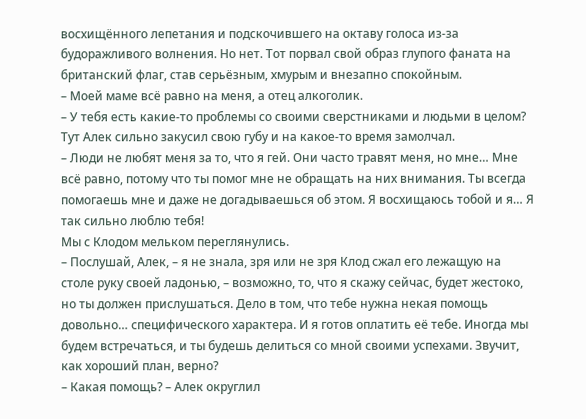восхищённого лепетания и подскочившего на октаву голоса из-за будоражливого волнения. Но нет. Тот порвал свой образ глупого фаната на британский флаг, став серьёзным, хмурым и внезапно спокойным.
– Моей маме всё равно на меня, а отец алкоголик.
– У тебя есть какие-то проблемы со своими сверстниками и людьми в целом?
Тут Алек сильно закусил свою губу и на какое-то время замолчал.
– Люди не любят меня за то, что я гей. Они часто травят меня, но мне… Мне всё равно, потому что ты помог мне не обращать на них внимания. Ты всегда помогаешь мне и даже не догадываешься об этом. Я восхищаюсь тобой и я… Я так сильно люблю тебя!
Мы с Клодом мельком переглянулись.
– Послушай, Алек, – я не знала, зря или не зря Клод сжал его лежащую на столе руку своей ладонью, – возможно, то, что я скажу сейчас, будет жестоко, но ты должен прислушаться. Дело в том, что тебе нужна некая помощь довольно… специфического характера. И я готов оплатить её тебе. Иногда мы будем встречаться, и ты будешь делиться со мной своими успехами. Звучит, как хороший план, верно?
– Какая помощь? – Алек округлил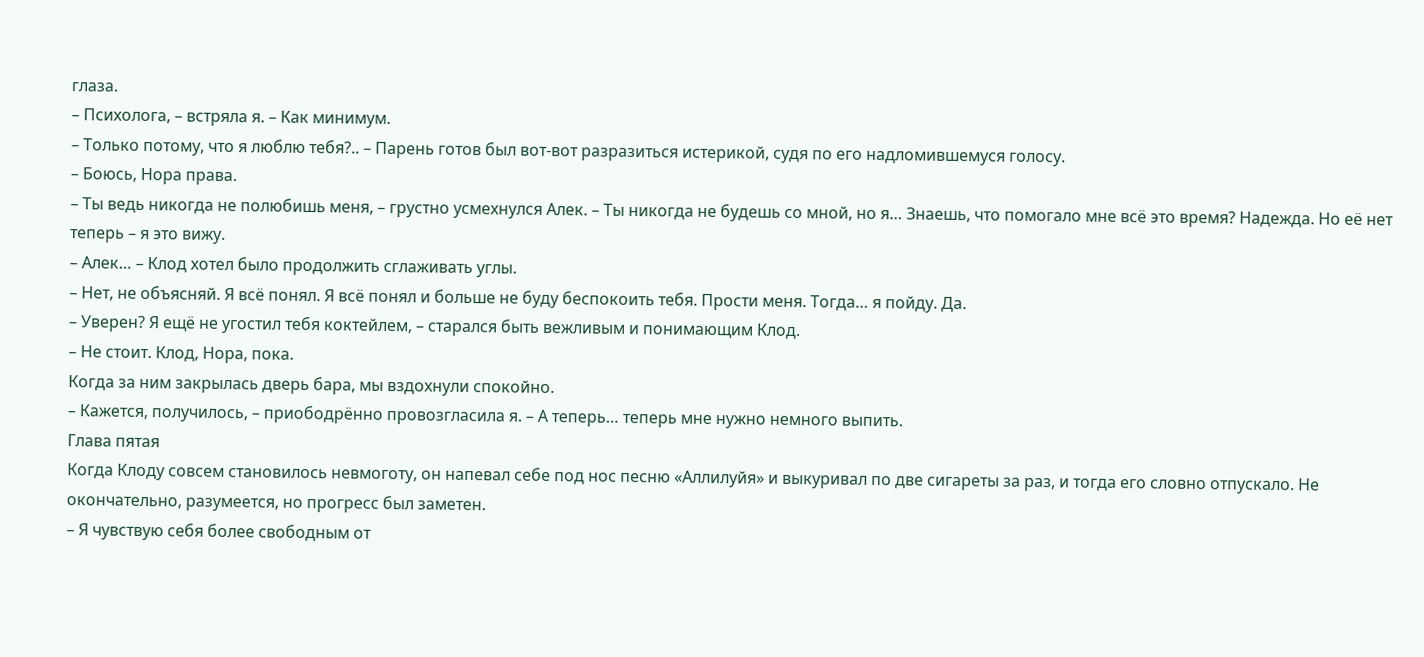глаза.
– Психолога, – встряла я. – Как минимум.
– Только потому, что я люблю тебя?.. – Парень готов был вот-вот разразиться истерикой, судя по его надломившемуся голосу.
– Боюсь, Нора права.
– Ты ведь никогда не полюбишь меня, – грустно усмехнулся Алек. – Ты никогда не будешь со мной, но я… Знаешь, что помогало мне всё это время? Надежда. Но её нет теперь – я это вижу.
– Алек… – Клод хотел было продолжить сглаживать углы.
– Нет, не объясняй. Я всё понял. Я всё понял и больше не буду беспокоить тебя. Прости меня. Тогда… я пойду. Да.
– Уверен? Я ещё не угостил тебя коктейлем, – старался быть вежливым и понимающим Клод.
– Не стоит. Клод, Нора, пока.
Когда за ним закрылась дверь бара, мы вздохнули спокойно.
– Кажется, получилось, – приободрённо провозгласила я. – А теперь… теперь мне нужно немного выпить.
Глава пятая
Когда Клоду совсем становилось невмоготу, он напевал себе под нос песню «Аллилуйя» и выкуривал по две сигареты за раз, и тогда его словно отпускало. Не окончательно, разумеется, но прогресс был заметен.
– Я чувствую себя более свободным от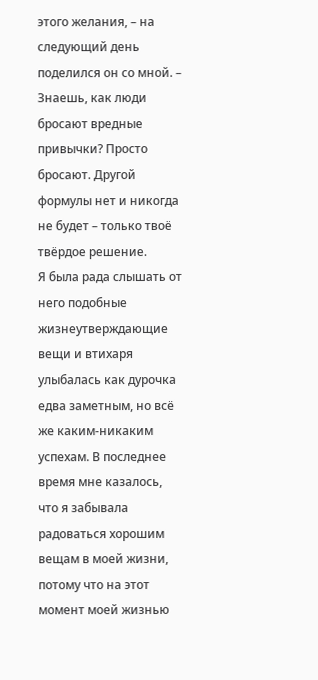этого желания, – на следующий день поделился он со мной. – Знаешь, как люди бросают вредные привычки? Просто бросают. Другой формулы нет и никогда не будет – только твоё твёрдое решение.
Я была рада слышать от него подобные жизнеутверждающие вещи и втихаря улыбалась как дурочка едва заметным, но всё же каким-никаким успехам. В последнее время мне казалось, что я забывала радоваться хорошим вещам в моей жизни, потому что на этот момент моей жизнью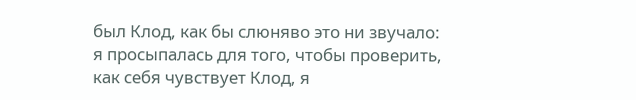был Клод, как бы слюняво это ни звучало: я просыпалась для того, чтобы проверить, как себя чувствует Клод, я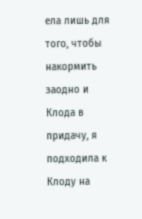ела лишь для того, чтобы накормить заодно и Клода в придачу, я подходила к Клоду на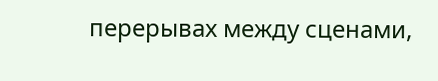перерывах между сценами,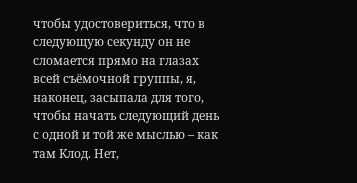чтобы удостовериться, что в следующую секунду он не сломается прямо на глазах всей съёмочной группы, я, наконец, засыпала для того, чтобы начать следующий день с одной и той же мыслью – как там Клод. Нет,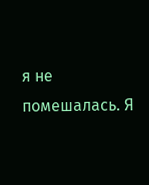я не помешалась. Я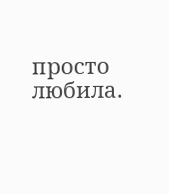просто любила.